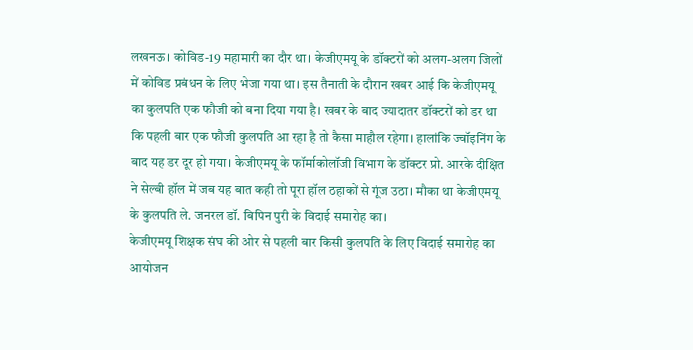लखनऊ। कोविड-19 महामारी का दौर था। केजीएमयू के डॉक्टरों को अलग-अलग जिलों में कोविड प्रबंधन के लिए भेजा गया था। इस तैनाती के दौरान खबर आई कि केजीएमयू का कुलपति एक फौजी को बना दिया गया है। खबर के बाद ज्यादातर डॉक्टरों को डर था कि पहली बार एक फौजी कुलपति आ रहा है तो कैसा माहौल रहेगा। हालांकि ज्वॉइनिंग के बाद यह डर दूर हो गया। केजीएमयू के फॉर्माकोलॉजी विभाग के डॉक्टर प्रो. आरके दीक्षित ने सेल्बी हॉल में जब यह बात कही तो पूरा हॉल ठहाकों से गूंज उठा। मौका था केजीएमयू के कुलपति ले. जनरल डॉ. बिपिन पुरी के विदाई समारोह का।
केजीएमयू शिक्षक संघ की ओर से पहली बार किसी कुलपति के लिए विदाई समारोह का आयोजन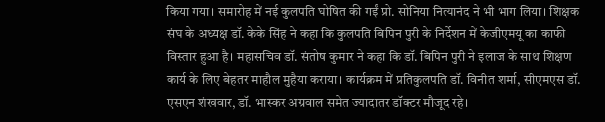किया गया। समारोह में नई कुलपति घोषित की गईं प्रो. सोनिया नित्यानंद ने भी भाग लिया। शिक्षक संघ के अध्यक्ष डॉ. केके सिंह ने कहा कि कुलपति बिपिन पुरी के निर्देशन में केजीएमयू का काफी विस्तार हुआ है। महासचिव डॉ. संतोष कुमार ने कहा कि डॉ. बिपिन पुरी ने इलाज के साथ शिक्षण कार्य के लिए बेहतर माहौल मुहैया कराया। कार्यक्रम में प्रतिकुलपति डॉ. विनीत शर्मा, सीएमएस डॉ. एसएन शंखवार, डॉ. भास्कर अग्रवाल समेत ज्यादातर डॉक्टर मौजूद रहे।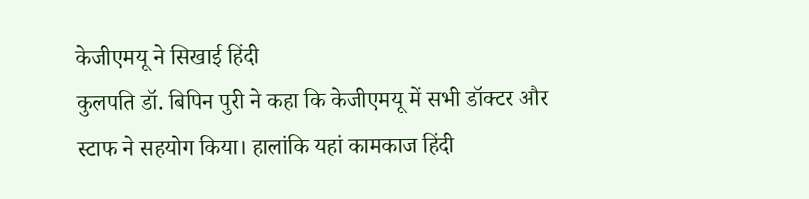केजीएमयू ने सिखाई हिंदी
कुलपति डॉ. बिपिन पुरी ने कहा कि केजीएमयू में सभी डॉक्टर और स्टाफ ने सहयोग किया। हालांकि यहां कामकाज हिंदी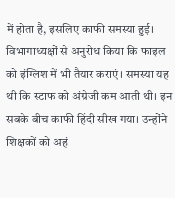में होता है, इसलिए काफी समस्या हुई। विभागाध्यक्षों से अनुरोध किया कि फाइल को इंग्लिश में भी तैयार कराएं। समस्या यह थी कि स्टाफ को अंग्रेजी कम आती थी। इन सबके बीच काफी हिंदी सीख गया। उन्होंने शिक्षकों को अहं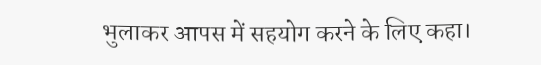भुलाकर आपस में सहयोग करने के लिए कहा।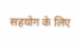सहयोग के लिए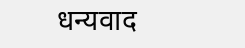धन्यवाद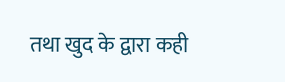तथा खुद के द्वारा कही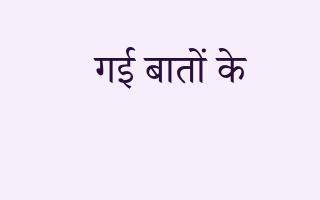गई बातों के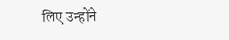लिए उन्होंने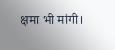क्षमा भी मांगी।